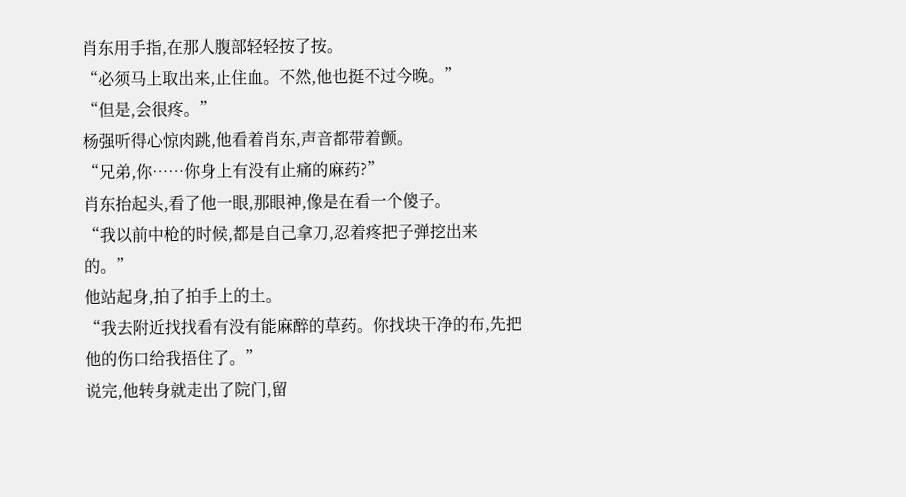肖东用手指,在那人腹部轻轻按了按。
“必须马上取出来,止住血。不然,他也挺不过今晚。”
“但是,会很疼。”
杨强听得心惊肉跳,他看着肖东,声音都带着颤。
“兄弟,你……你身上有没有止痛的麻药?”
肖东抬起头,看了他一眼,那眼神,像是在看一个傻子。
“我以前中枪的时候,都是自己拿刀,忍着疼把子弹挖出来的。”
他站起身,拍了拍手上的土。
“我去附近找找看有没有能麻醉的草药。你找块干净的布,先把他的伤口给我捂住了。”
说完,他转身就走出了院门,留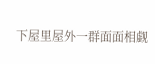下屋里屋外一群面面相觑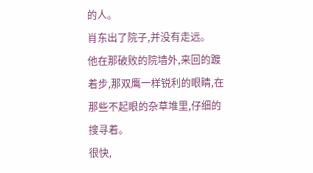的人。
肖东出了院子,并没有走远。
他在那破败的院墙外,来回的踱着步,那双鹰一样锐利的眼睛,在那些不起眼的杂草堆里,仔细的搜寻着。
很快,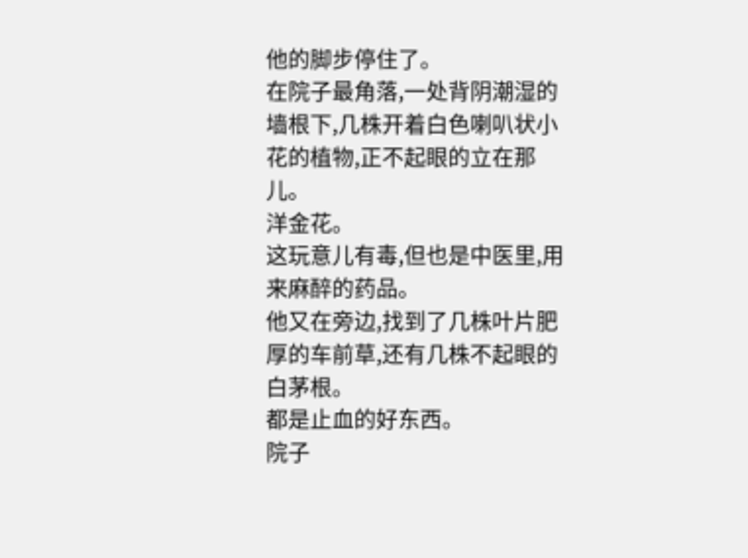他的脚步停住了。
在院子最角落,一处背阴潮湿的墙根下,几株开着白色喇叭状小花的植物,正不起眼的立在那儿。
洋金花。
这玩意儿有毒,但也是中医里,用来麻醉的药品。
他又在旁边,找到了几株叶片肥厚的车前草,还有几株不起眼的白茅根。
都是止血的好东西。
院子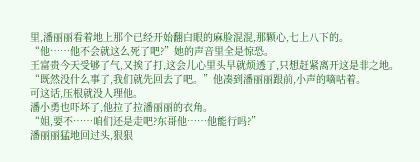里,潘丽丽看着地上那个已经开始翻白眼的麻脸混混,那颗心,七上八下的。
“他……他不会就这么死了吧?”她的声音里全是惊恐。
王富贵今天受够了气,又挨了打,这会儿心里头早就烦透了,只想赶紧离开这是非之地。
“既然没什么事了,我们就先回去了吧。”他凑到潘丽丽跟前,小声的嘀咕着。
可这话,压根就没人理他。
潘小勇也吓坏了,他拉了拉潘丽丽的衣角。
“姐,要不……咱们还是走吧?东哥他……他能行吗?”
潘丽丽猛地回过头,狠狠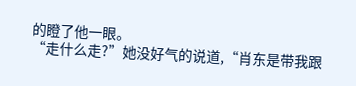的瞪了他一眼。
“走什么走?”她没好气的说道,“肖东是带我跟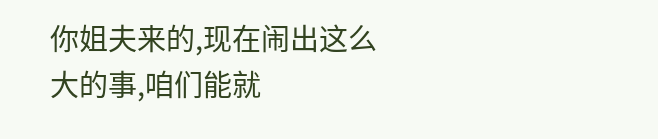你姐夫来的,现在闹出这么大的事,咱们能就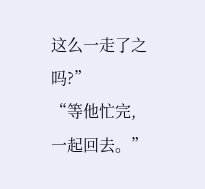这么一走了之吗?”
“等他忙完,一起回去。”